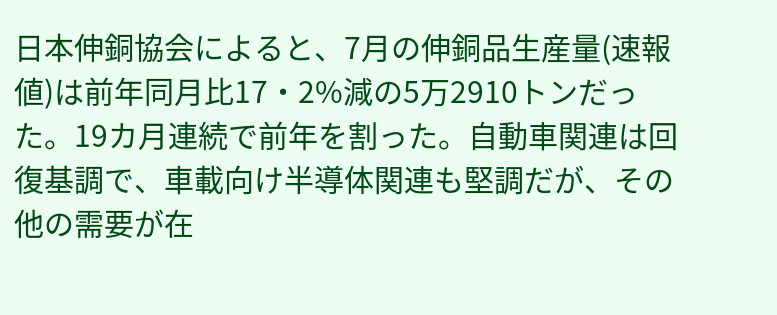日本伸銅協会によると、7月の伸銅品生産量(速報値)は前年同月比17・2%減の5万2910トンだった。19カ月連続で前年を割った。自動車関連は回復基調で、車載向け半導体関連も堅調だが、その他の需要が在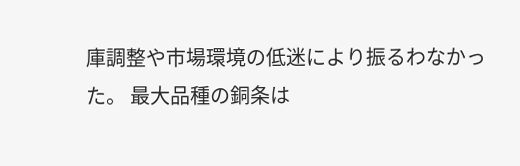庫調整や市場環境の低迷により振るわなかった。 最大品種の銅条は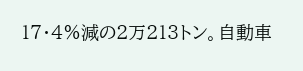17・4%減の2万213トン。自動車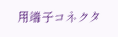用端子コネクタ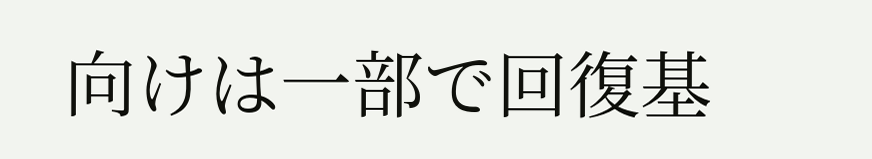向けは一部で回復基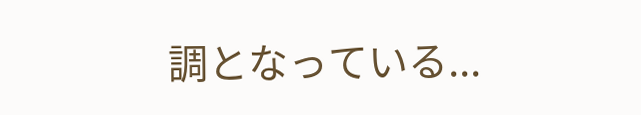調となっている...